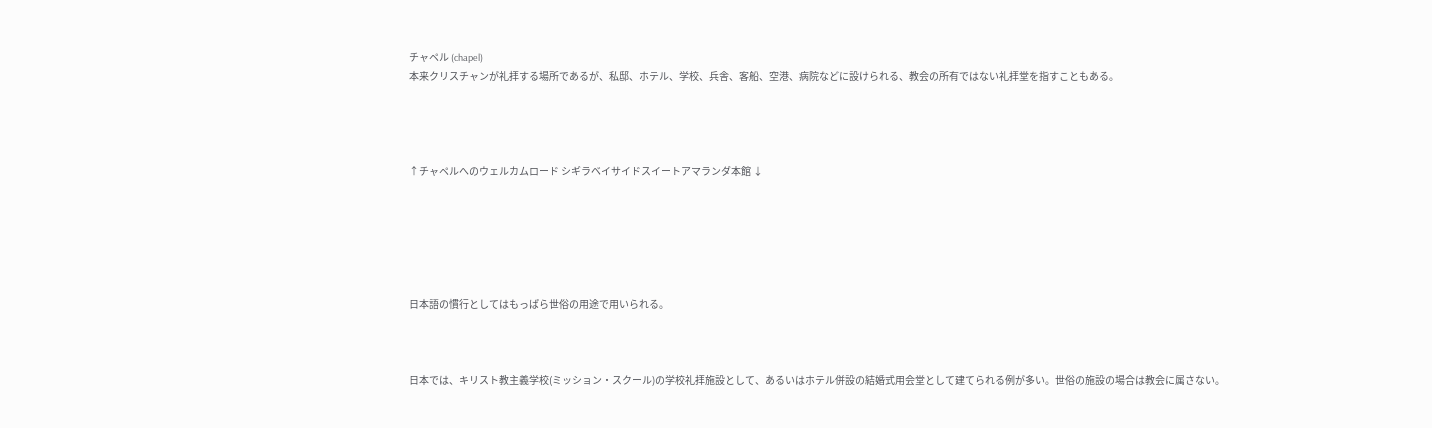チャペル (chapel)
本来クリスチャンが礼拝する場所であるが、私邸、ホテル、学校、兵舎、客船、空港、病院などに設けられる、教会の所有ではない礼拝堂を指すこともある。




↑チャペルへのウェルカムロード シギラベイサイドスイートアマランダ本館 ↓






日本語の慣行としてはもっぱら世俗の用途で用いられる。



日本では、キリスト教主義学校(ミッション・スクール)の学校礼拝施設として、あるいはホテル併設の結婚式用会堂として建てられる例が多い。世俗の施設の場合は教会に属さない。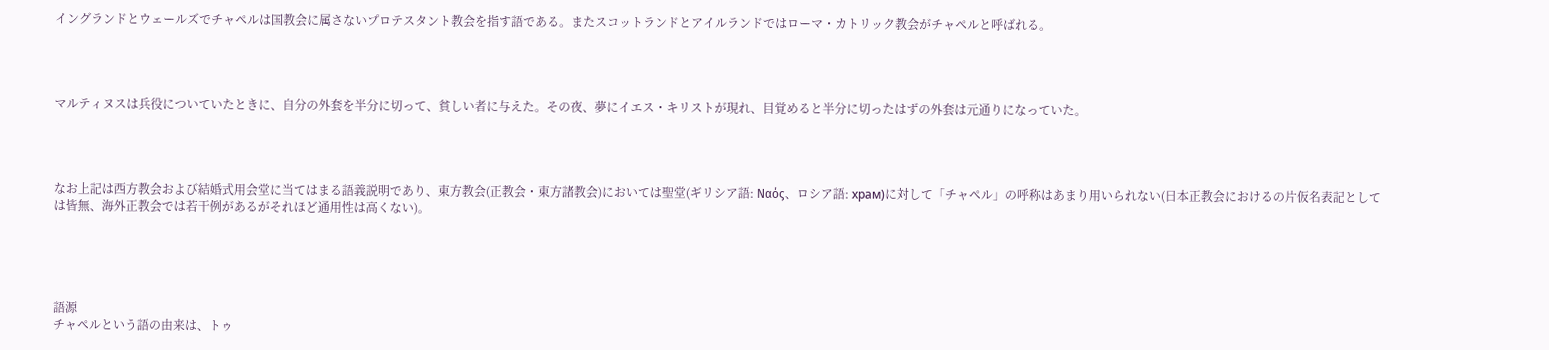イングランドとウェールズでチャペルは国教会に属さないプロテスタント教会を指す語である。またスコットランドとアイルランドではローマ・カトリック教会がチャペルと呼ばれる。




マルティヌスは兵役についていたときに、自分の外套を半分に切って、貧しい者に与えた。その夜、夢にイエス・キリストが現れ、目覚めると半分に切ったはずの外套は元通りになっていた。




なお上記は西方教会および結婚式用会堂に当てはまる語義説明であり、東方教会(正教会・東方諸教会)においては聖堂(ギリシア語: Ναός、ロシア語: храм)に対して「チャペル」の呼称はあまり用いられない(日本正教会におけるの片仮名表記としては皆無、海外正教会では若干例があるがそれほど通用性は高くない)。





語源
チャペルという語の由来は、トゥ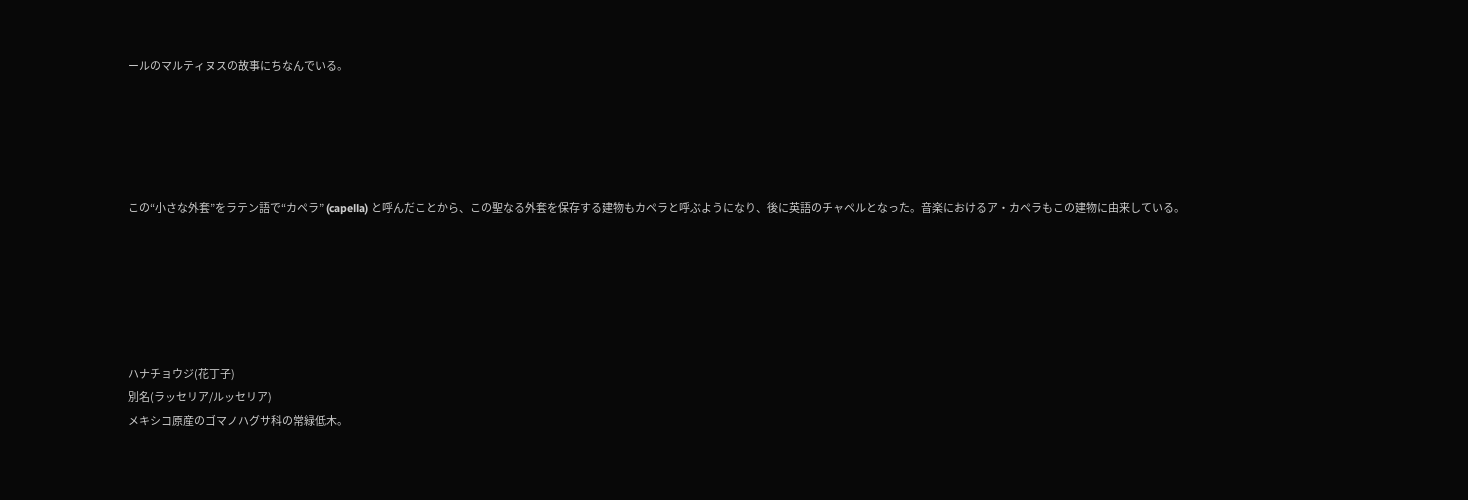ールのマルティヌスの故事にちなんでいる。





この“小さな外套”をラテン語で“カペラ” (capella) と呼んだことから、この聖なる外套を保存する建物もカペラと呼ぶようになり、後に英語のチャペルとなった。音楽におけるア・カペラもこの建物に由来している。






ハナチョウジ(花丁子)
別名(ラッセリア/ルッセリア)
メキシコ原産のゴマノハグサ科の常緑低木。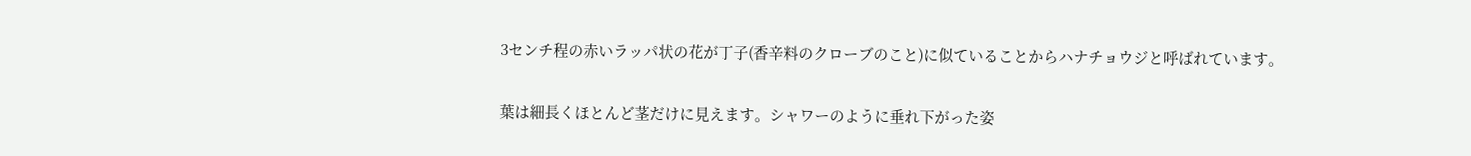3センチ程の赤いラッパ状の花が丁子(香辛料のクローブのこと)に似ていることからハナチョウジと呼ばれています。

葉は細長くほとんど茎だけに見えます。シャワーのように垂れ下がった姿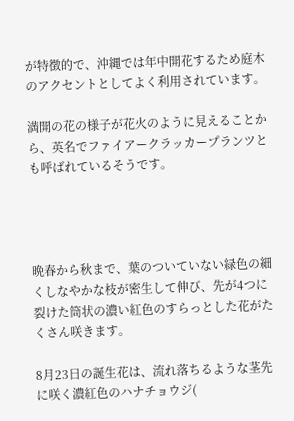が特徴的で、沖縄では年中開花するため庭木のアクセントとしてよく利用されています。

満開の花の様子が花火のように見えることから、英名でファイアークラッカープランツとも呼ばれているそうです。




晩春から秋まで、葉のついていない緑色の細くしなやかな枝が密生して伸び、先が4つに裂けた筒状の濃い紅色のすらっとした花がたくさん咲きます。

8月23日の誕生花は、流れ落ちるような茎先に咲く濃紅色のハナチョウジ(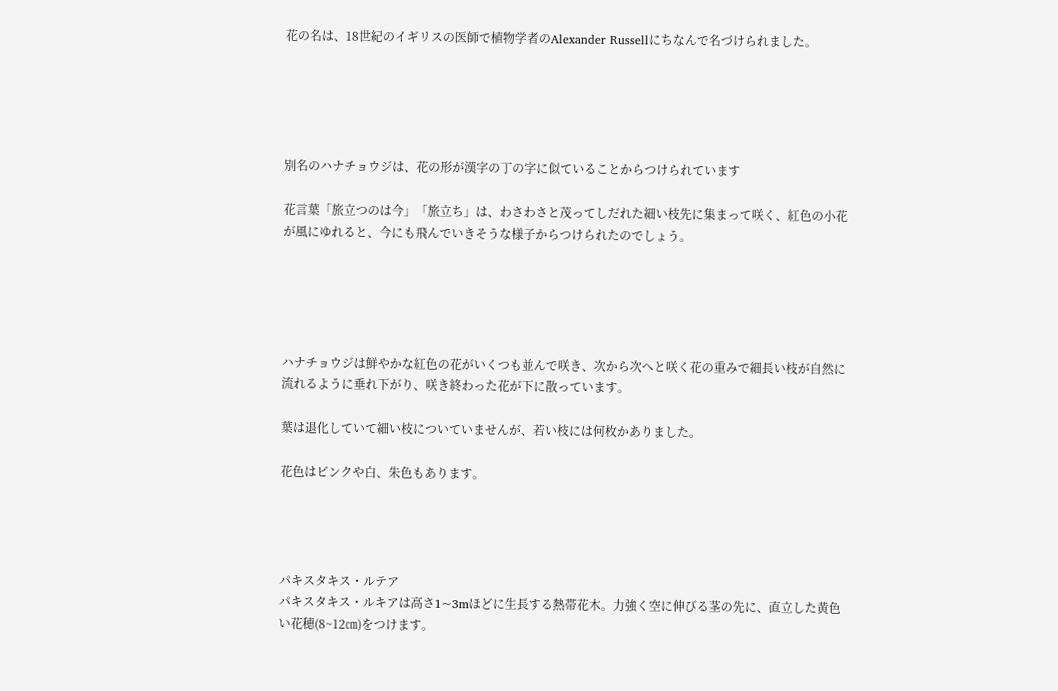花の名は、18世紀のイギリスの医師で植物学者のAlexander Russellにちなんで名づけられました。





別名のハナチョウジは、花の形が漢字の丁の字に似ていることからつけられています

花言葉「旅立つのは今」「旅立ち」は、わさわさと茂ってしだれた細い枝先に集まって咲く、紅色の小花が風にゆれると、今にも飛んでいきそうな様子からつけられたのでしょう。





ハナチョウジは鮮やかな紅色の花がいくつも並んで咲き、次から次へと咲く花の重みで細長い枝が自然に流れるように垂れ下がり、咲き終わった花が下に散っています。

葉は退化していて細い枝についていませんが、若い枝には何枚かありました。

花色はピンクや白、朱色もあります。




パキスタキス・ルテア
パキスタキス・ルキアは高さ1~3mほどに生長する熱帯花木。力強く空に伸びる茎の先に、直立した黄色い花穂(8~12㎝)をつけます。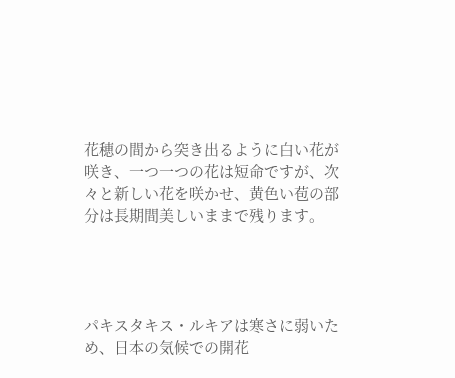花穂の間から突き出るように白い花が咲き、一つ一つの花は短命ですが、次々と新しい花を咲かせ、黄色い苞の部分は長期間美しいままで残ります。




パキスタキス・ルキアは寒さに弱いため、日本の気候での開花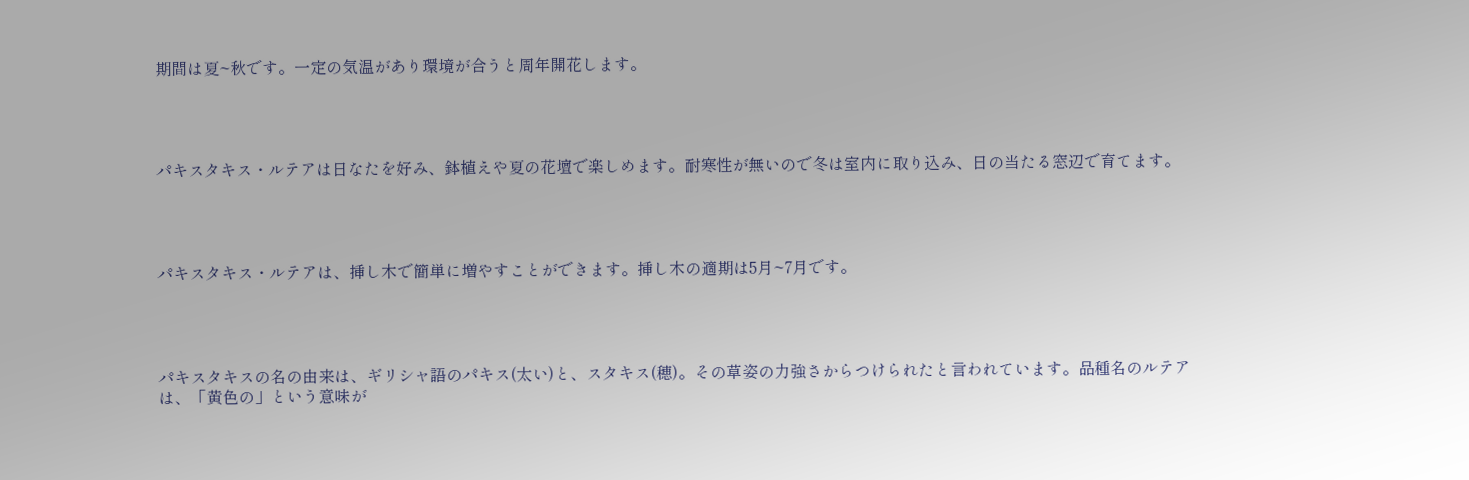期間は夏~秋です。一定の気温があり環境が合うと周年開花します。




パキスタキス・ルテアは日なたを好み、鉢植えや夏の花壇で楽しめます。耐寒性が無いので冬は室内に取り込み、日の当たる窓辺で育てます。




パキスタキス・ルテアは、挿し木で簡単に増やすことができます。挿し木の適期は5月~7月です。




パキスタキスの名の由来は、ギリシャ語のパキス(太い)と、スタキス(穂)。その草姿の力強さからつけられたと言われています。品種名のルテアは、「黄色の」という意味が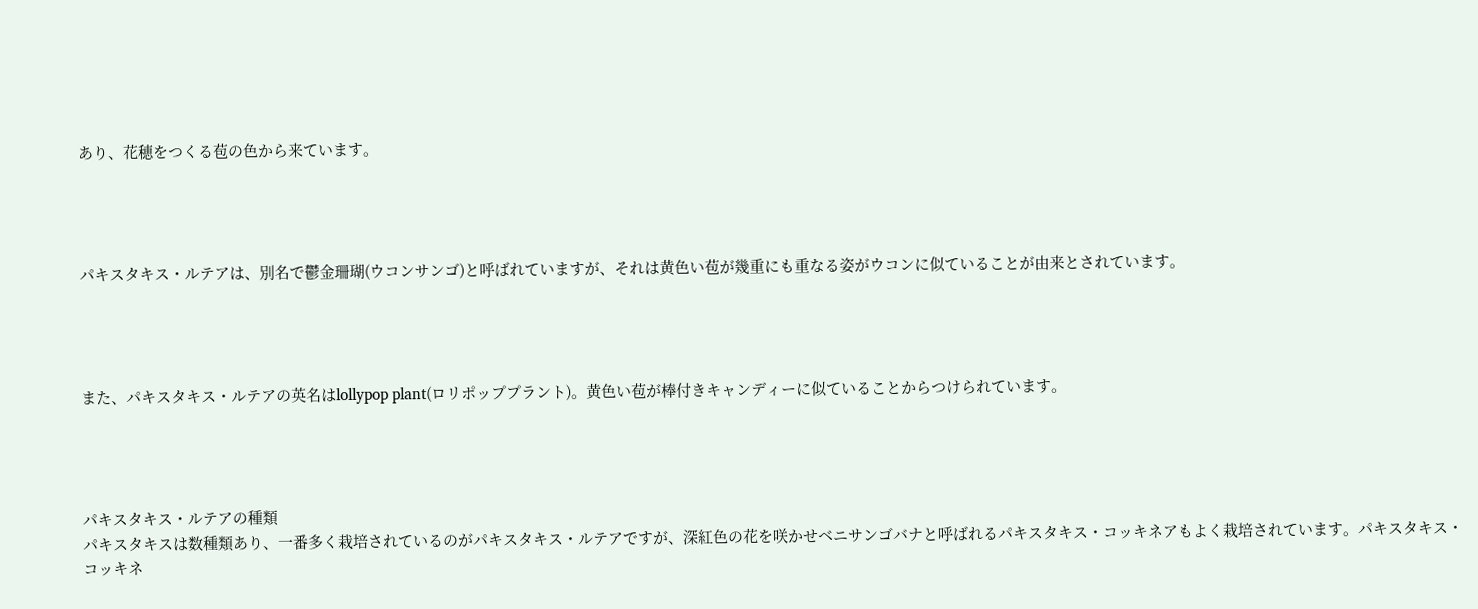あり、花穂をつくる苞の色から来ています。




パキスタキス・ルテアは、別名で鬱金珊瑚(ウコンサンゴ)と呼ばれていますが、それは黄色い苞が幾重にも重なる姿がウコンに似ていることが由来とされています。




また、パキスタキス・ルテアの英名はlollypop plant(ロリポッププラント)。黄色い苞が棒付きキャンディーに似ていることからつけられています。




パキスタキス・ルテアの種類
パキスタキスは数種類あり、一番多く栽培されているのがパキスタキス・ルテアですが、深紅色の花を咲かせベニサンゴバナと呼ばれるパキスタキス・コッキネアもよく栽培されています。パキスタキス・コッキネ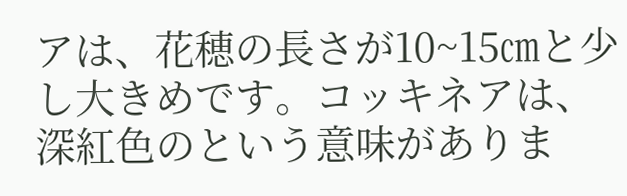アは、花穂の長さが10~15㎝と少し大きめです。コッキネアは、深紅色のという意味がありま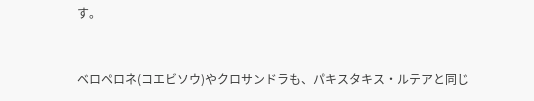す。


ベロペロネ(コエビソウ)やクロサンドラも、パキスタキス・ルテアと同じ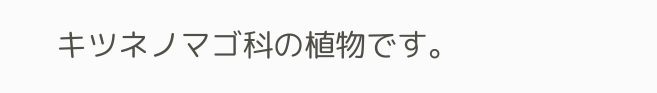キツネノマゴ科の植物です。